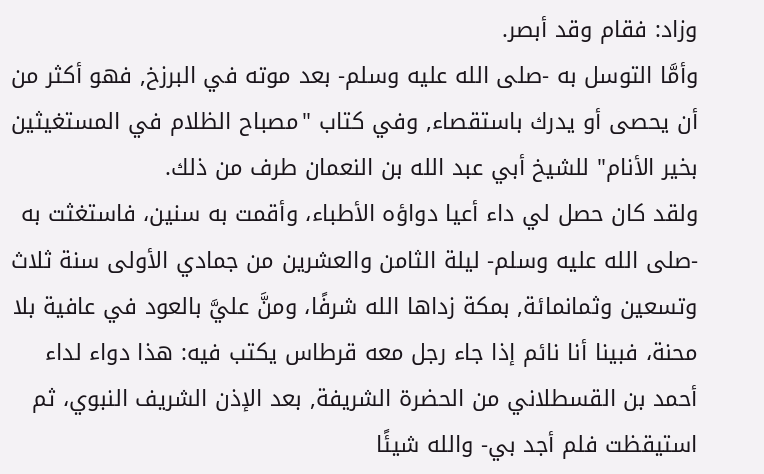وزاد: فقام وقد أبصر.
وأمَّا التوسل به -صلى الله عليه وسلم- بعد موته في البرزخ, فهو أكثر من أن يحصى أو يدرك باستقصاء, وفي كتاب "مصباح الظلام في المستغيثين بخير الأنام" للشيخ أبي عبد الله بن النعمان طرف من ذلك.
ولقد كان حصل لي داء أعيا دواؤه الأطباء، وأقمت به سنين، فاستغثت به -صلى الله عليه وسلم- ليلة الثامن والعشرين من جمادي الأولى سنة ثلاث وتسعين وثمانمائة, بمكة زداها الله شرفًا، ومنَّ عليَّ بالعود في عافية بلا محنة، فبينا أنا نائم إذا جاء رجل معه قرطاس يكتب فيه: هذا دواء لداء أحمد بن القسطلاني من الحضرة الشريفة, بعد الإذن الشريف النبوي، ثم استيقظت فلم أجد بي- والله شيئًا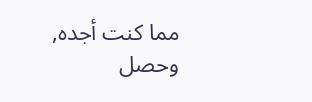مما كنت أجده, وحصل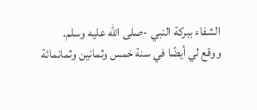الشفاء ببركة النبي -صلى الله عليه وسلم.
ووقع لي أيضًا في سنة خمس وثمانين وثمانمائة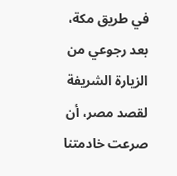في طريق مكة، بعد رجوعي من الزيارة الشريفة لقصد مصر، أن صرعت خادمتنا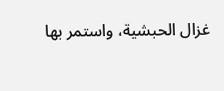غزال الحبشية، واستمر بها